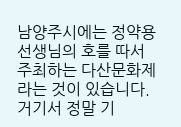남양주시에는 정약용 선생님의 호를 따서 주최하는 다산문화제라는 것이 있습니다.
거기서 정말 기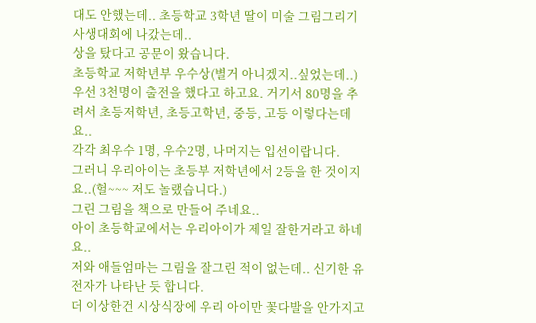대도 안했는데.. 초등학교 3학년 딸이 미술 그림그리기 사생대회에 나갔는데..
상을 탔다고 공문이 왔습니다.
초등학교 저학년부 우수상(별거 아니겠지..싶었는데..)
우선 3천명이 출전을 했다고 하고요. 거기서 80명을 추려서 초등저학년, 초등고학년, 중등, 고등 이렇다는데요..
각각 최우수 1명, 우수2명, 나머지는 입선이랍니다.
그러니 우리아이는 초등부 저학년에서 2등을 한 것이지요..(헐~~~ 저도 놀랬습니다.)
그린 그림을 책으로 만들어 주네요..
아이 초등학교에서는 우리아이가 제일 잘한거라고 하네요..
저와 애들엄마는 그림을 잘그린 적이 없는데.. 신기한 유전자가 나타난 듯 합니다.
더 이상한건 시상식장에 우리 아이만 꽃다발을 안가지고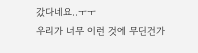갔다네요..ㅜㅜ
우리가 너무 이런 것에 무딘건가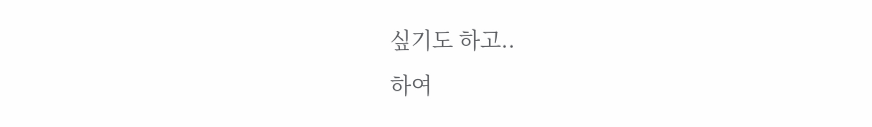싶기도 하고..
하여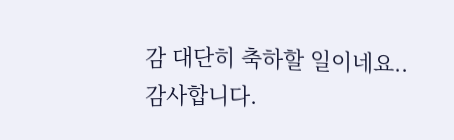감 대단히 축하할 일이네요..
감사합니다.